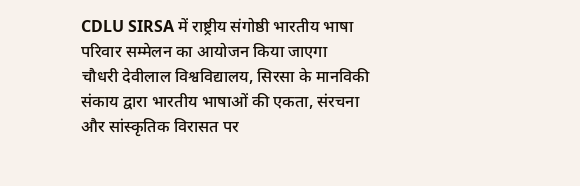CDLU SIRSA में राष्ट्रीय संगोष्ठी भारतीय भाषा परिवार सम्मेलन का आयोजन किया जाएगा
चौधरी देवीलाल विश्वविद्यालय, सिरसा के मानविकी संकाय द्वारा भारतीय भाषाओं की एकता, संरचना और सांस्कृतिक विरासत पर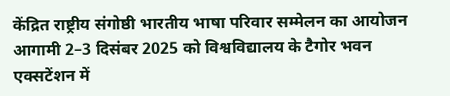केंद्रित राष्ट्रीय संगोष्ठी भारतीय भाषा परिवार सम्मेलन का आयोजन आगामी 2–3 दिसंबर 2025 को विश्वविद्यालय के टैगोर भवन एक्सटेंशन में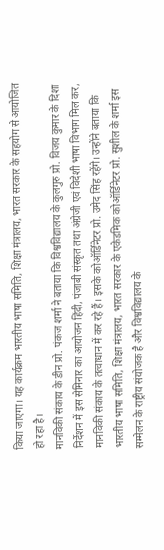किया जाएगा। यह कार्यक्रम भारतीय भाषा समिति, शिक्षा मंत्रालय, भारत सरकार के सहयोग से आयोजित हो रहा है।
मानविकी संकाय के डीन प्रो. पंकज शर्मा ने बताया कि विश्वविद्यालय के कुलगुरु प्रो. विजय कुमार के दिशा निर्देशन में इस सेमिनार का आयोजन हिंदी, पंजाबी संस्कृत तथा अंग्रेजी एवं विदेशी भाषा विभाग मिल कर, मानविकी संकाय के तत्वाधान में कर रहे हैं। इसके कोऑर्डिनेटर प्रो. उमेद सिंह रहेंगे। उन्होंने बताया कि भारतीय भाषा समिति, शिक्षा मंत्रालय, भारत सरकार के एकेडमिक कोऑर्डिनेटर प्रो. सुशील के शर्मा इस सम्मेलन के राष्ट्रीय संयोजक है और विश्वविद्यालय के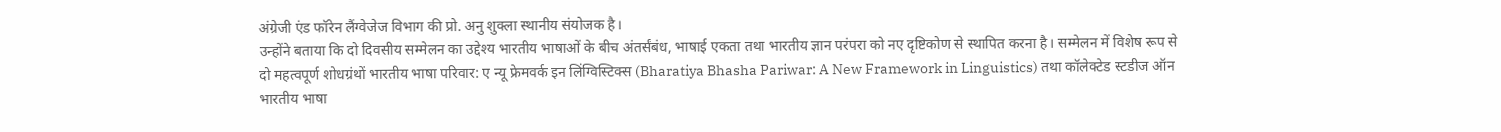अंग्रेजी एंड फॉरेन लैंग्वेजेज विभाग की प्रो. अनु शुक्ला स्थानीय संयोजक है।
उन्होंने बताया कि दो दिवसीय सम्मेलन का उद्देश्य भारतीय भाषाओं के बीच अंतर्संबंध, भाषाई एकता तथा भारतीय ज्ञान परंपरा को नए दृष्टिकोण से स्थापित करना है। सम्मेलन में विशेष रूप से दो महत्वपूर्ण शोधग्रंथों भारतीय भाषा परिवार: ए न्यू फ्रेमवर्क इन लिंग्विस्टिक्स (Bharatiya Bhasha Pariwar: A New Framework in Linguistics) तथा कॉलेक्टेड स्टडीज ऑन भारतीय भाषा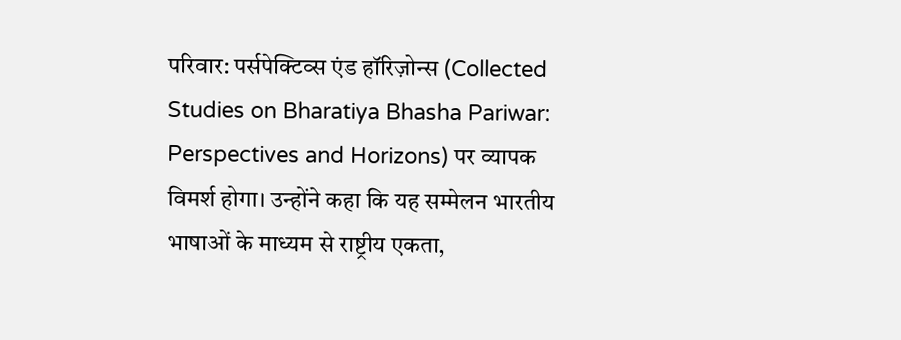परिवार: पर्सपेक्टिव्स एंड हॉरिज़ोन्स (Collected Studies on Bharatiya Bhasha Pariwar: Perspectives and Horizons) पर व्यापक विमर्श होगा। उन्होंने कहा कि यह सम्मेलन भारतीय भाषाओं के माध्यम से राष्ट्रीय एकता,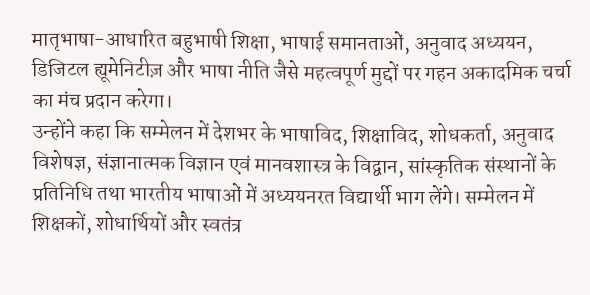मातृभाषा-आधारित बहुभाषी शिक्षा, भाषाई समानताओं, अनुवाद अध्ययन, डिजिटल ह्यूमेनिटीज़ और भाषा नीति जैसे महत्वपूर्ण मुद्दों पर गहन अकादमिक चर्चा का मंच प्रदान करेगा।
उन्होंने कहा कि सम्मेलन में देशभर के भाषाविद, शिक्षाविद, शोधकर्ता, अनुवाद विशेषज्ञ, संज्ञानात्मक विज्ञान एवं मानवशास्त्र के विद्वान, सांस्कृतिक संस्थानों के प्रतिनिधि तथा भारतीय भाषाओं में अध्ययनरत विद्यार्थी भाग लेंगे। सम्मेलन में शिक्षकों, शोधार्थियों और स्वतंत्र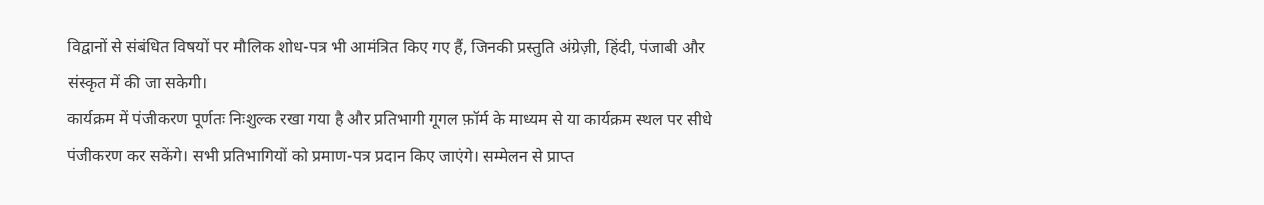विद्वानों से संबंधित विषयों पर मौलिक शोध-पत्र भी आमंत्रित किए गए हैं, जिनकी प्रस्तुति अंग्रेज़ी, हिंदी, पंजाबी और संस्कृत में की जा सकेगी।
कार्यक्रम में पंजीकरण पूर्णतः निःशुल्क रखा गया है और प्रतिभागी गूगल फ़ॉर्म के माध्यम से या कार्यक्रम स्थल पर सीधे पंजीकरण कर सकेंगे। सभी प्रतिभागियों को प्रमाण-पत्र प्रदान किए जाएंगे। सम्मेलन से प्राप्त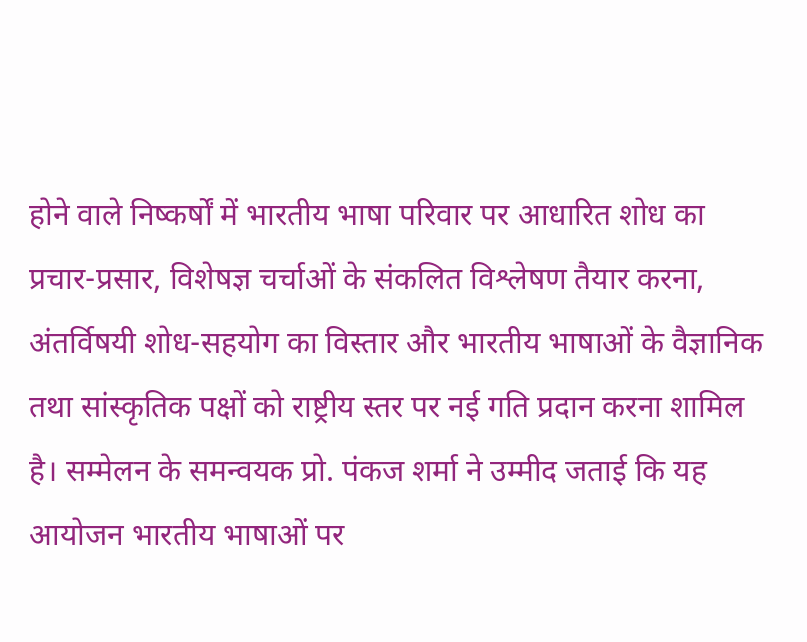होने वाले निष्कर्षों में भारतीय भाषा परिवार पर आधारित शोध का प्रचार-प्रसार, विशेषज्ञ चर्चाओं के संकलित विश्लेषण तैयार करना, अंतर्विषयी शोध-सहयोग का विस्तार और भारतीय भाषाओं के वैज्ञानिक तथा सांस्कृतिक पक्षों को राष्ट्रीय स्तर पर नई गति प्रदान करना शामिल है। सम्मेलन के समन्वयक प्रो. पंकज शर्मा ने उम्मीद जताई कि यह आयोजन भारतीय भाषाओं पर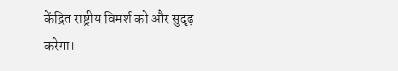केंद्रित राष्ट्रीय विमर्श को और सुदृढ़ करेगा।